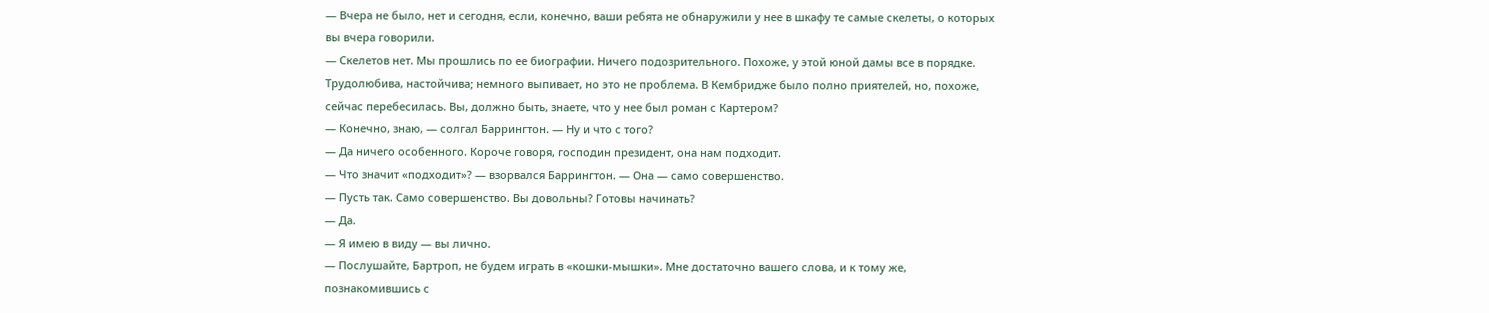— Вчера не было, нет и сегодня, если, конечно, ваши ребята не обнаружили у нее в шкафу те самые скелеты, о которых вы вчера говорили.
— Скелетов нет. Мы прошлись по ее биографии. Ничего подозрительного. Похоже, у этой юной дамы все в порядке. Трудолюбива, настойчива; немного выпивает, но это не проблема. В Кембридже было полно приятелей, но, похоже, сейчас перебесилась. Вы, должно быть, знаете, что у нее был роман с Картером?
— Конечно, знаю, — солгал Баррингтон. — Ну и что с того?
— Да ничего особенного. Короче говоря, господин президент, она нам подходит.
— Что значит «подходит»? — взорвался Баррингтон. — Она — само совершенство.
— Пусть так. Само совершенство. Вы довольны? Готовы начинать?
— Да.
— Я имею в виду — вы лично.
— Послушайте, Бартроп, не будем играть в «кошки-мышки». Мне достаточно вашего слова, и к тому же, познакомившись с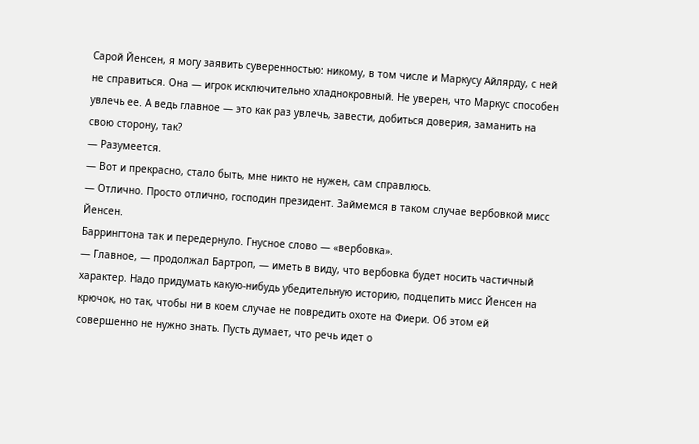Сарой Йенсен, я могу заявить суверенностью: никому, в том числе и Маркусу Айлярду, с ней не справиться. Она — игрок исключительно хладнокровный. Не уверен, что Маркус способен увлечь ее. А ведь главное — это как раз увлечь, завести, добиться доверия, заманить на свою сторону, так?
— Разумеется.
— Вот и прекрасно, стало быть, мне никто не нужен, сам справлюсь.
— Отлично. Просто отлично, господин президент. Займемся в таком случае вербовкой мисс Йенсен.
Баррингтона так и передернуло. Гнусное слово — «вербовка».
— Главное, — продолжал Бартроп, — иметь в виду, что вербовка будет носить частичный характер. Надо придумать какую-нибудь убедительную историю, подцепить мисс Йенсен на крючок, но так, чтобы ни в коем случае не повредить охоте на Фиери. Об этом ей совершенно не нужно знать. Пусть думает, что речь идет о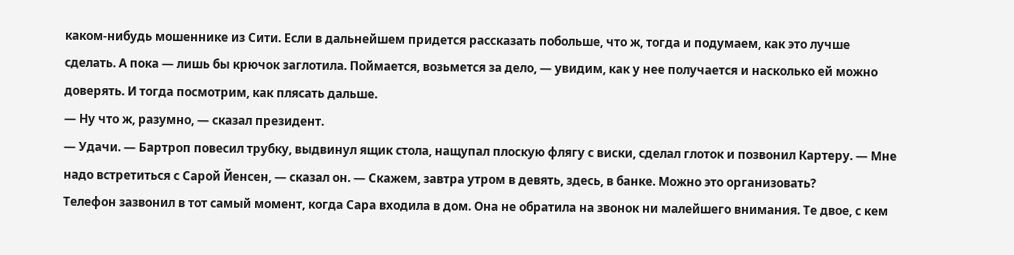каком-нибудь мошеннике из Сити. Если в дальнейшем придется рассказать побольше, что ж, тогда и подумаем, как это лучше сделать. А пока — лишь бы крючок заглотила. Поймается, возьмется за дело, — увидим, как у нее получается и насколько ей можно доверять. И тогда посмотрим, как плясать дальше.
— Ну что ж, разумно, — сказал президент.
— Удачи. — Бартроп повесил трубку, выдвинул ящик стола, нащупал плоскую флягу с виски, сделал глоток и позвонил Картеру. — Мне надо встретиться с Сарой Йенсен, — сказал он. — Скажем, завтра утром в девять, здесь, в банке. Можно это организовать?
Телефон зазвонил в тот самый момент, когда Сара входила в дом. Она не обратила на звонок ни малейшего внимания. Те двое, с кем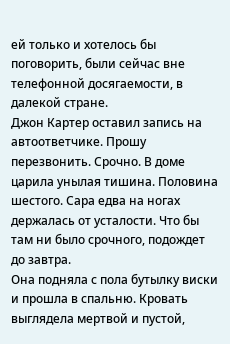ей только и хотелось бы поговорить, были сейчас вне телефонной досягаемости, в далекой стране.
Джон Картер оставил запись на автоответчике. Прошу перезвонить. Срочно. В доме царила унылая тишина. Половина шестого. Сара едва на ногах держалась от усталости. Что бы там ни было срочного, подождет до завтра.
Она подняла с пола бутылку виски и прошла в спальню. Кровать выглядела мертвой и пустой,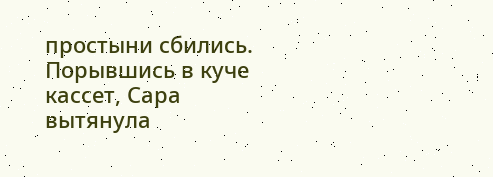простыни сбились. Порывшись в куче кассет, Сара вытянула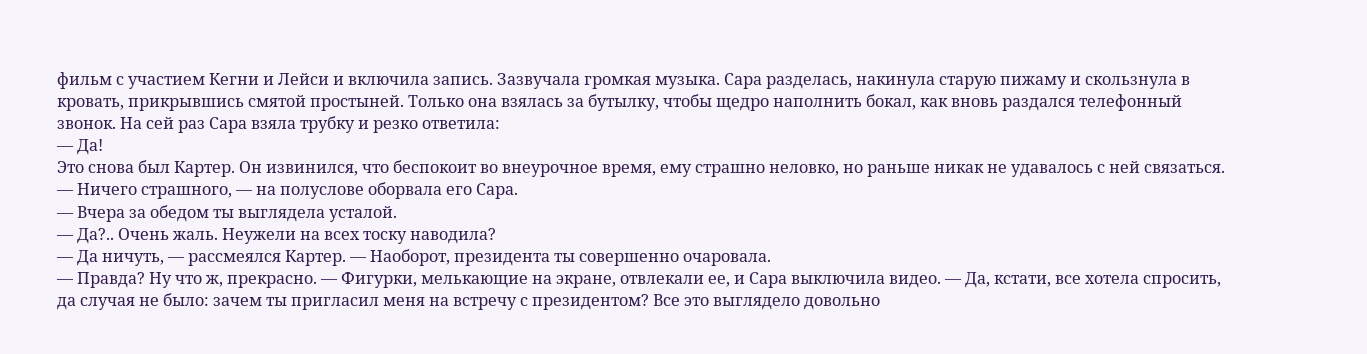фильм с участием Кегни и Лейси и включила запись. Зазвучала громкая музыка. Сара разделась, накинула старую пижаму и скользнула в кровать, прикрывшись смятой простыней. Только она взялась за бутылку, чтобы щедро наполнить бокал, как вновь раздался телефонный звонок. На сей раз Сара взяла трубку и резко ответила:
— Да!
Это снова был Картер. Он извинился, что беспокоит во внеурочное время, ему страшно неловко, но раньше никак не удавалось с ней связаться.
— Ничего страшного, — на полуслове оборвала его Сара.
— Вчера за обедом ты выглядела усталой.
— Да?.. Очень жаль. Неужели на всех тоску наводила?
— Да ничуть, — рассмеялся Картер. — Наоборот, президента ты совершенно очаровала.
— Правда? Ну что ж, прекрасно. — Фигурки, мелькающие на экране, отвлекали ее, и Сара выключила видео. — Да, кстати, все хотела спросить, да случая не было: зачем ты пригласил меня на встречу с президентом? Все это выглядело довольно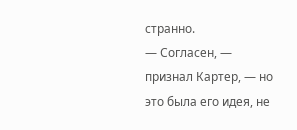странно.
— Согласен, — признал Картер, — но это была его идея, не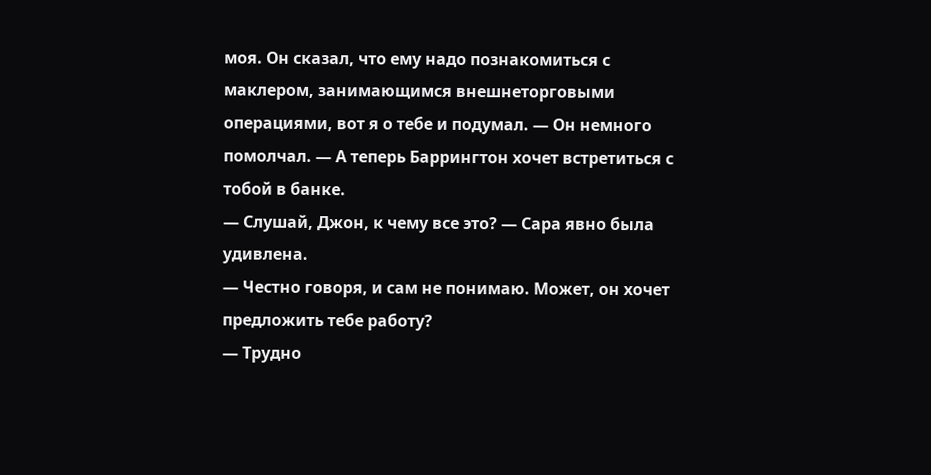моя. Он сказал, что ему надо познакомиться с маклером, занимающимся внешнеторговыми операциями, вот я о тебе и подумал. — Он немного помолчал. — А теперь Баррингтон хочет встретиться с тобой в банке.
— Слушай, Джон, к чему все это? — Сара явно была удивлена.
— Честно говоря, и сам не понимаю. Может, он хочет предложить тебе работу?
— Трудно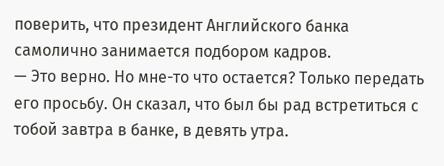поверить, что президент Английского банка самолично занимается подбором кадров.
— Это верно. Но мне-то что остается? Только передать его просьбу. Он сказал, что был бы рад встретиться с тобой завтра в банке, в девять утра.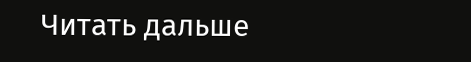Читать дальше